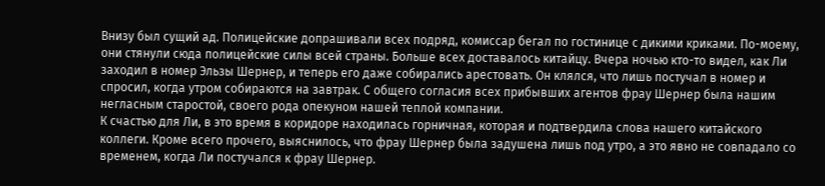Внизу был сущий ад. Полицейские допрашивали всех подряд, комиссар бегал по гостинице с дикими криками. По-моему, они стянули сюда полицейские силы всей страны. Больше всех доставалось китайцу. Вчера ночью кто-то видел, как Ли заходил в номер Эльзы Шернер, и теперь его даже собирались арестовать. Он клялся, что лишь постучал в номер и спросил, когда утром собираются на завтрак. С общего согласия всех прибывших агентов фрау Шернер была нашим негласным старостой, своего рода опекуном нашей теплой компании.
К счастью для Ли, в это время в коридоре находилась горничная, которая и подтвердила слова нашего китайского коллеги. Кроме всего прочего, выяснилось, что фрау Шернер была задушена лишь под утро, а это явно не совпадало со временем, когда Ли постучался к фрау Шернер.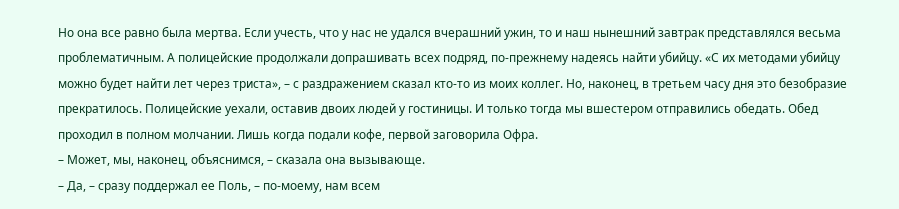Но она все равно была мертва. Если учесть, что у нас не удался вчерашний ужин, то и наш нынешний завтрак представлялся весьма проблематичным. А полицейские продолжали допрашивать всех подряд, по-прежнему надеясь найти убийцу. «С их методами убийцу можно будет найти лет через триста», – с раздражением сказал кто-то из моих коллег. Но, наконец, в третьем часу дня это безобразие прекратилось. Полицейские уехали, оставив двоих людей у гостиницы. И только тогда мы вшестером отправились обедать. Обед проходил в полном молчании. Лишь когда подали кофе, первой заговорила Офра.
– Может, мы, наконец, объяснимся, – сказала она вызывающе.
– Да, – сразу поддержал ее Поль, – по-моему, нам всем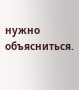нужно объясниться.